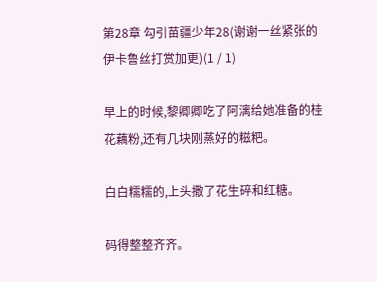第28章 勾引苗疆少年28(谢谢一丝紧张的伊卡鲁丝打赏加更)(1 / 1)

早上的时候,黎卿卿吃了阿漓给她准备的桂花藕粉,还有几块刚蒸好的糍粑。

白白糯糯的,上头撒了花生碎和红糖。

码得整整齐齐。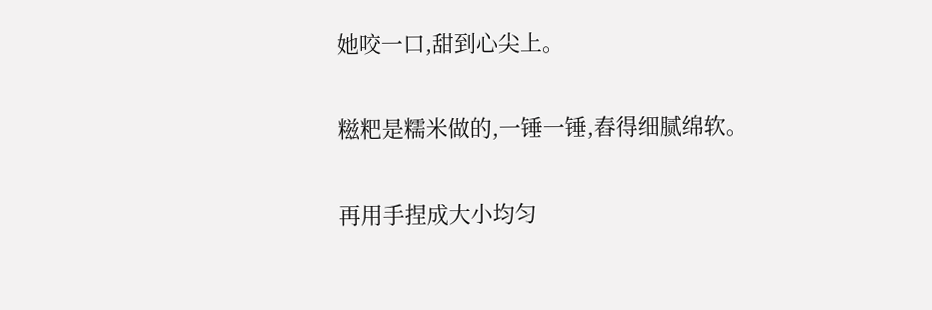她咬一口,甜到心尖上。

糍粑是糯米做的,一锤一锤,舂得细腻绵软。

再用手捏成大小均匀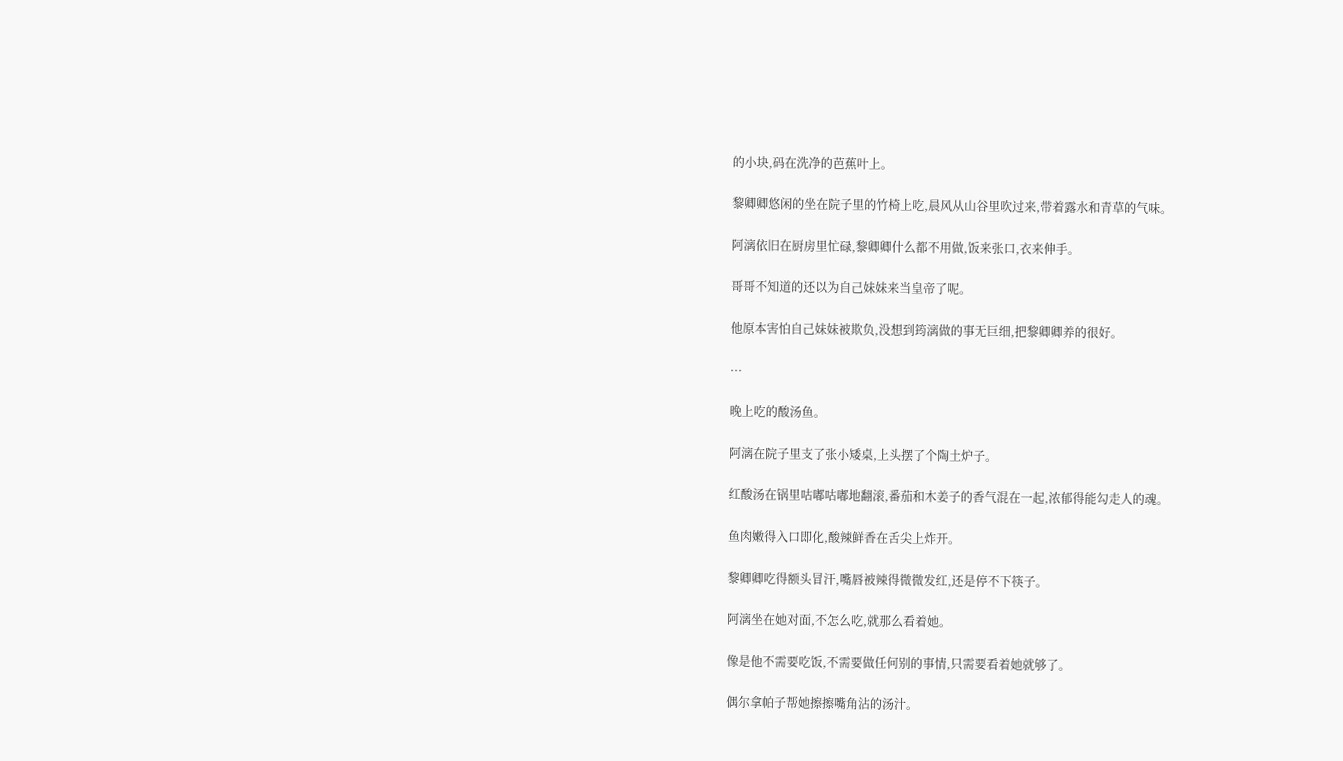的小块,码在洗净的芭蕉叶上。

黎卿卿悠闲的坐在院子里的竹椅上吃,晨风从山谷里吹过来,带着露水和青草的气味。

阿漓依旧在厨房里忙碌,黎卿卿什么都不用做,饭来张口,衣来伸手。

哥哥不知道的还以为自己妹妹来当皇帝了呢。

他原本害怕自己妹妹被欺负,没想到筠漓做的事无巨细,把黎卿卿养的很好。

···

晚上吃的酸汤鱼。

阿漓在院子里支了张小矮桌,上头摆了个陶土炉子。

红酸汤在锅里咕嘟咕嘟地翻滚,番茄和木姜子的香气混在一起,浓郁得能勾走人的魂。

鱼肉嫩得入口即化,酸辣鲜香在舌尖上炸开。

黎卿卿吃得额头冒汗,嘴唇被辣得微微发红,还是停不下筷子。

阿漓坐在她对面,不怎么吃,就那么看着她。

像是他不需要吃饭,不需要做任何别的事情,只需要看着她就够了。

偶尔拿帕子帮她擦擦嘴角沾的汤汁。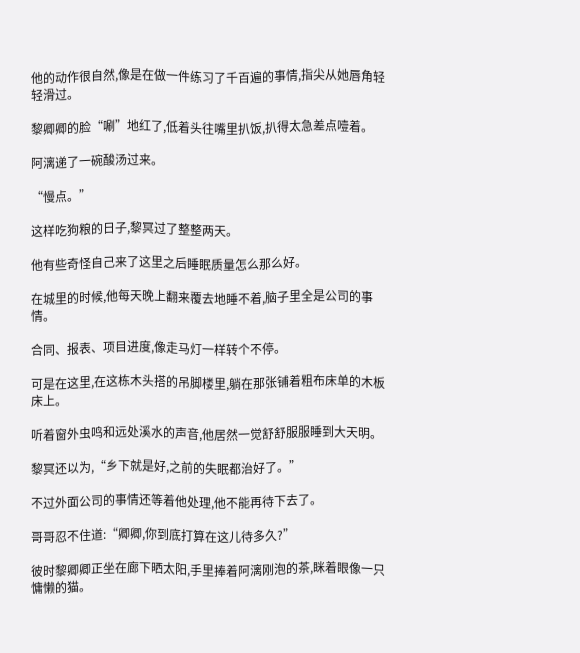他的动作很自然,像是在做一件练习了千百遍的事情,指尖从她唇角轻轻滑过。

黎卿卿的脸“唰”地红了,低着头往嘴里扒饭,扒得太急差点噎着。

阿漓递了一碗酸汤过来。

“慢点。”

这样吃狗粮的日子,黎冥过了整整两天。

他有些奇怪自己来了这里之后睡眠质量怎么那么好。

在城里的时候,他每天晚上翻来覆去地睡不着,脑子里全是公司的事情。

合同、报表、项目进度,像走马灯一样转个不停。

可是在这里,在这栋木头搭的吊脚楼里,躺在那张铺着粗布床单的木板床上。

听着窗外虫鸣和远处溪水的声音,他居然一觉舒舒服服睡到大天明。

黎冥还以为,“乡下就是好,之前的失眠都治好了。”

不过外面公司的事情还等着他处理,他不能再待下去了。

哥哥忍不住道:“卿卿,你到底打算在这儿待多久?”

彼时黎卿卿正坐在廊下晒太阳,手里捧着阿漓刚泡的茶,眯着眼像一只慵懒的猫。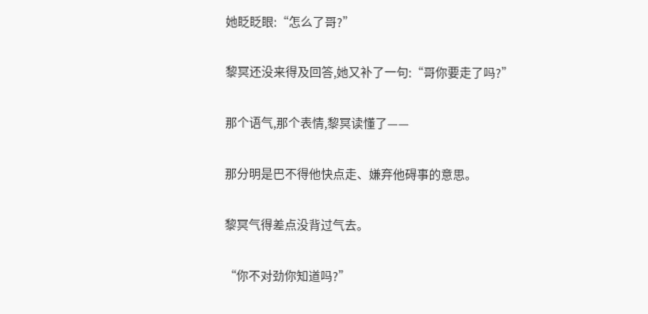她眨眨眼:“怎么了哥?”

黎冥还没来得及回答,她又补了一句:“哥你要走了吗?”

那个语气,那个表情,黎冥读懂了——

那分明是巴不得他快点走、嫌弃他碍事的意思。

黎冥气得差点没背过气去。

“你不对劲你知道吗?”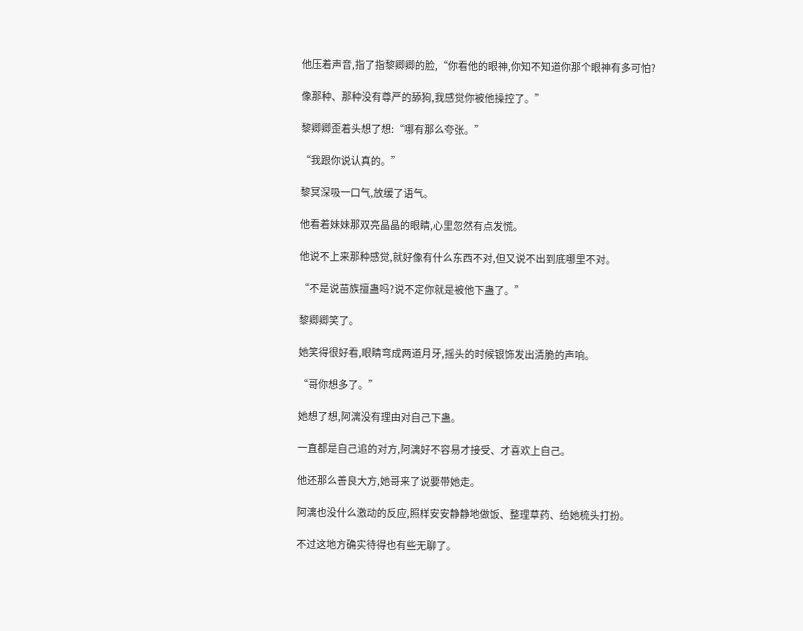他压着声音,指了指黎卿卿的脸,“你看他的眼神,你知不知道你那个眼神有多可怕?

像那种、那种没有尊严的舔狗,我感觉你被他操控了。”

黎卿卿歪着头想了想:“哪有那么夸张。”

“我跟你说认真的。”

黎冥深吸一口气,放缓了语气。

他看着妹妹那双亮晶晶的眼睛,心里忽然有点发慌。

他说不上来那种感觉,就好像有什么东西不对,但又说不出到底哪里不对。

“不是说苗族擅蛊吗?说不定你就是被他下蛊了。”

黎卿卿笑了。

她笑得很好看,眼睛弯成两道月牙,摇头的时候银饰发出清脆的声响。

“哥你想多了。”

她想了想,阿漓没有理由对自己下蛊。

一直都是自己追的对方,阿漓好不容易才接受、才喜欢上自己。

他还那么善良大方,她哥来了说要带她走。

阿漓也没什么激动的反应,照样安安静静地做饭、整理草药、给她梳头打扮。

不过这地方确实待得也有些无聊了。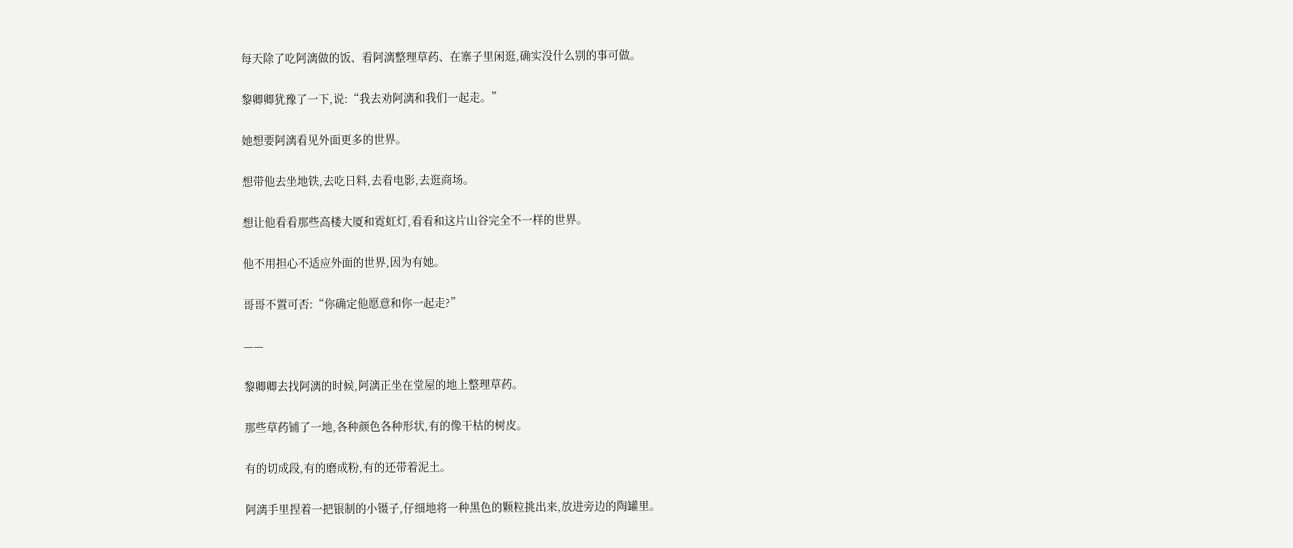每天除了吃阿漓做的饭、看阿漓整理草药、在寨子里闲逛,确实没什么别的事可做。

黎卿卿犹豫了一下,说:“我去劝阿漓和我们一起走。”

她想要阿漓看见外面更多的世界。

想带他去坐地铁,去吃日料,去看电影,去逛商场。

想让他看看那些高楼大厦和霓虹灯,看看和这片山谷完全不一样的世界。

他不用担心不适应外面的世界,因为有她。

哥哥不置可否:“你确定他愿意和你一起走?”

——

黎卿卿去找阿漓的时候,阿漓正坐在堂屋的地上整理草药。

那些草药铺了一地,各种颜色各种形状,有的像干枯的树皮。

有的切成段,有的磨成粉,有的还带着泥土。

阿漓手里捏着一把银制的小镊子,仔细地将一种黑色的颗粒挑出来,放进旁边的陶罐里。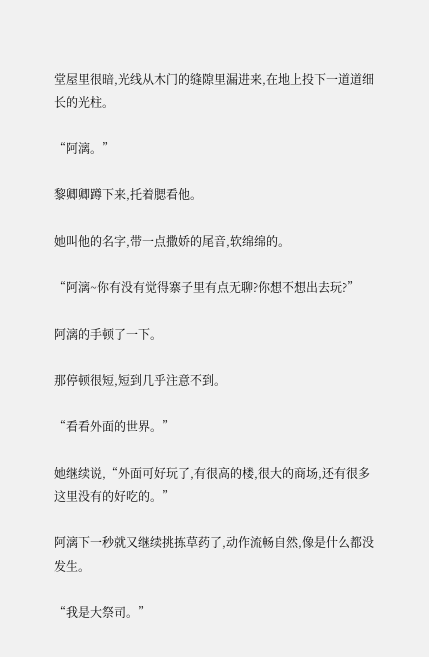堂屋里很暗,光线从木门的缝隙里漏进来,在地上投下一道道细长的光柱。

“阿漓。”

黎卿卿蹲下来,托着腮看他。

她叫他的名字,带一点撒娇的尾音,软绵绵的。

“阿漓~你有没有觉得寨子里有点无聊?你想不想出去玩?”

阿漓的手顿了一下。

那停顿很短,短到几乎注意不到。

“看看外面的世界。”

她继续说,“外面可好玩了,有很高的楼,很大的商场,还有很多这里没有的好吃的。”

阿漓下一秒就又继续挑拣草药了,动作流畅自然,像是什么都没发生。

“我是大祭司。”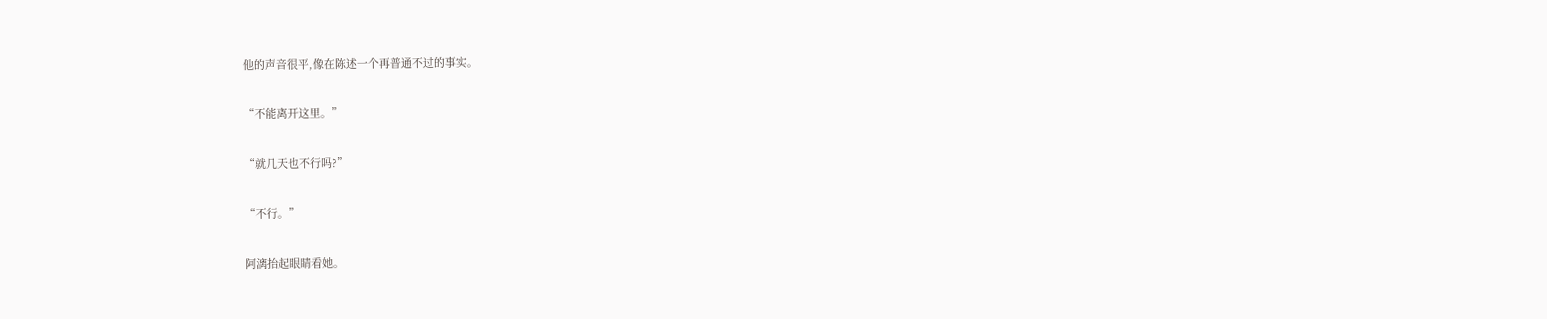他的声音很平,像在陈述一个再普通不过的事实。

“不能离开这里。”

“就几天也不行吗?”

“不行。”

阿漓抬起眼睛看她。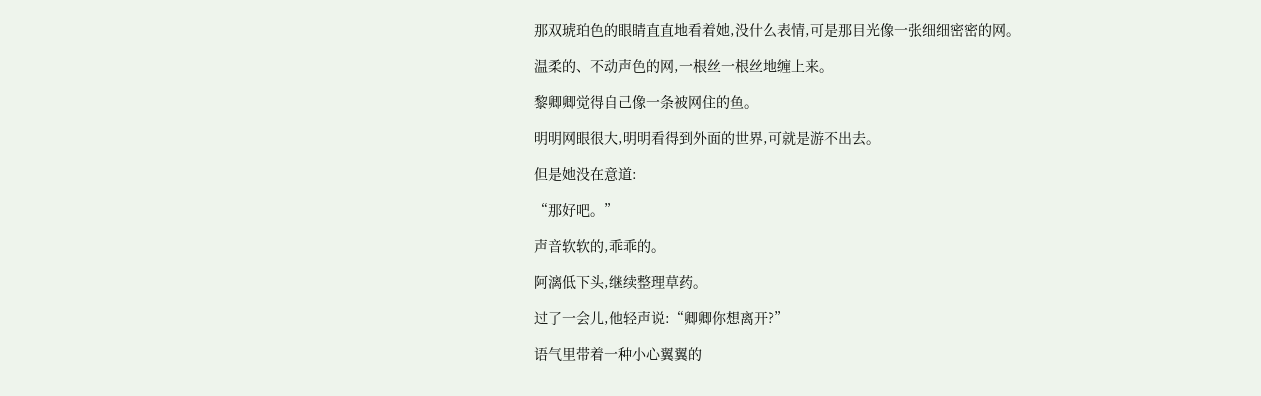那双琥珀色的眼睛直直地看着她,没什么表情,可是那目光像一张细细密密的网。

温柔的、不动声色的网,一根丝一根丝地缠上来。

黎卿卿觉得自己像一条被网住的鱼。

明明网眼很大,明明看得到外面的世界,可就是游不出去。

但是她没在意道:

“那好吧。”

声音软软的,乖乖的。

阿漓低下头,继续整理草药。

过了一会儿,他轻声说:“卿卿你想离开?”

语气里带着一种小心翼翼的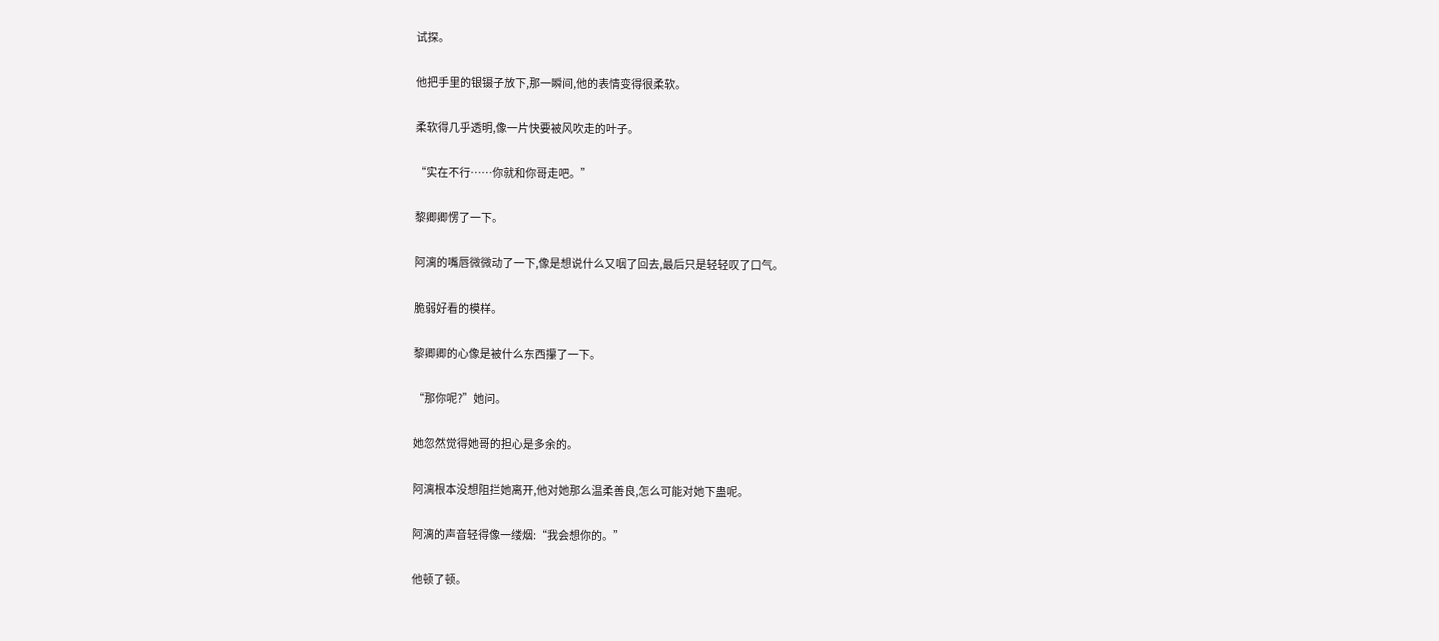试探。

他把手里的银镊子放下,那一瞬间,他的表情变得很柔软。

柔软得几乎透明,像一片快要被风吹走的叶子。

“实在不行……你就和你哥走吧。”

黎卿卿愣了一下。

阿漓的嘴唇微微动了一下,像是想说什么又咽了回去,最后只是轻轻叹了口气。

脆弱好看的模样。

黎卿卿的心像是被什么东西攥了一下。

“那你呢?”她问。

她忽然觉得她哥的担心是多余的。

阿漓根本没想阻拦她离开,他对她那么温柔善良,怎么可能对她下蛊呢。

阿漓的声音轻得像一缕烟:“我会想你的。”

他顿了顿。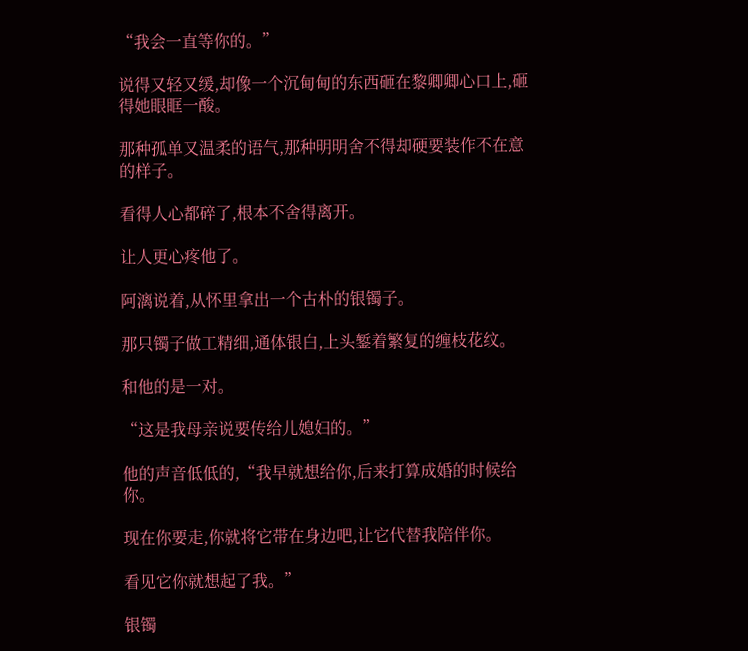“我会一直等你的。”

说得又轻又缓,却像一个沉甸甸的东西砸在黎卿卿心口上,砸得她眼眶一酸。

那种孤单又温柔的语气,那种明明舍不得却硬要装作不在意的样子。

看得人心都碎了,根本不舍得离开。

让人更心疼他了。

阿漓说着,从怀里拿出一个古朴的银镯子。

那只镯子做工精细,通体银白,上头錾着繁复的缠枝花纹。

和他的是一对。

“这是我母亲说要传给儿媳妇的。”

他的声音低低的,“我早就想给你,后来打算成婚的时候给你。

现在你要走,你就将它带在身边吧,让它代替我陪伴你。

看见它你就想起了我。”

银镯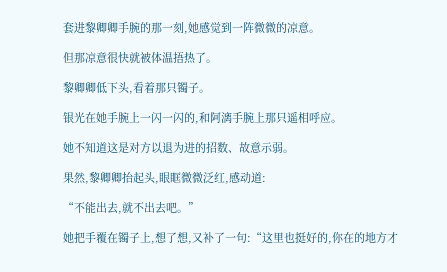套进黎卿卿手腕的那一刻,她感觉到一阵微微的凉意。

但那凉意很快就被体温捂热了。

黎卿卿低下头,看着那只镯子。

银光在她手腕上一闪一闪的,和阿漓手腕上那只遥相呼应。

她不知道这是对方以退为进的招数、故意示弱。

果然,黎卿卿抬起头,眼眶微微泛红,感动道:

“不能出去,就不出去吧。”

她把手覆在镯子上,想了想,又补了一句:“这里也挺好的,你在的地方才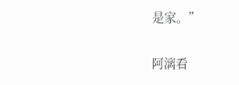是家。”

阿漓看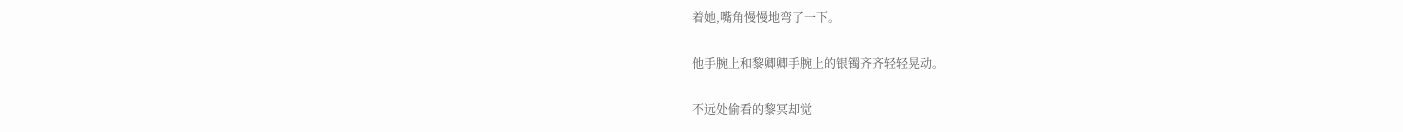着她,嘴角慢慢地弯了一下。

他手腕上和黎卿卿手腕上的银镯齐齐轻轻晃动。

不远处偷看的黎冥却觉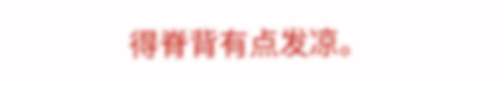得脊背有点发凉。